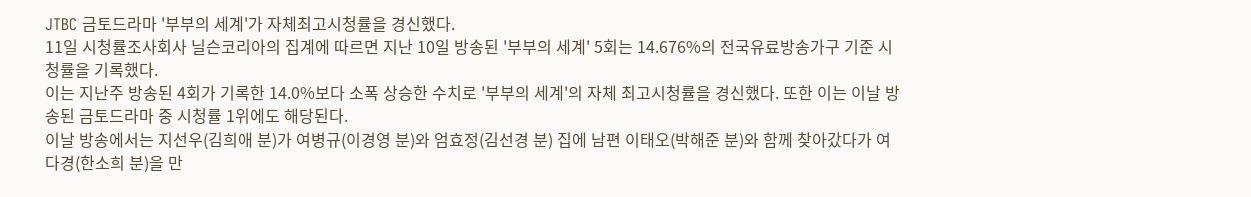JTBC 금토드라마 '부부의 세계'가 자체최고시청률을 경신했다.
11일 시청률조사회사 닐슨코리아의 집계에 따르면 지난 10일 방송된 '부부의 세계' 5회는 14.676%의 전국유료방송가구 기준 시청률을 기록했다.
이는 지난주 방송된 4회가 기록한 14.0%보다 소폭 상승한 수치로 '부부의 세계'의 자체 최고시청률을 경신했다. 또한 이는 이날 방송된 금토드라마 중 시청률 1위에도 해당된다.
이날 방송에서는 지선우(김희애 분)가 여병규(이경영 분)와 엄효정(김선경 분) 집에 남편 이태오(박해준 분)와 함께 찾아갔다가 여다경(한소희 분)을 만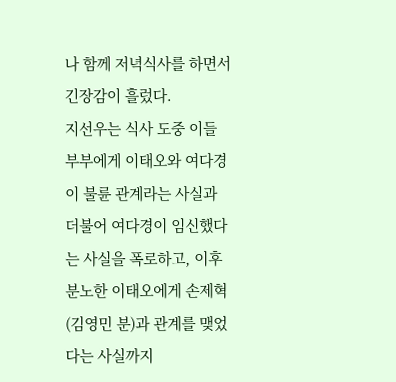나 함께 저녁식사를 하면서 긴장감이 흘렀다.
지선우는 식사 도중 이들 부부에게 이태오와 여다경이 불륜 관계라는 사실과 더불어 여다경이 임신했다는 사실을 폭로하고, 이후 분노한 이태오에게 손제혁(김영민 분)과 관계를 맺었다는 사실까지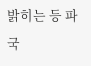밝히는 등 파국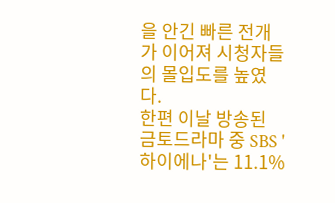을 안긴 빠른 전개가 이어져 시청자들의 몰입도를 높였다.
한편 이날 방송된 금토드라마 중 SBS '하이에나'는 11.1%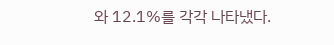와 12.1%를 각각 나타냈다.